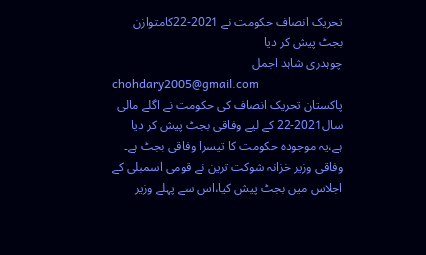تحریک انصاف حکومت نے 2021-22کامتوازن بجٹ پیش کر دیا
چوہدری شاہد اجمل
chohdary2005@gmail.com
پاکستان تحریک انصاف کی حکومت نے اگلے مالی سال2021-22 کے لیے وفاقی بجٹ پیش کر دیا ہے،یہ موجودہ حکومت کا تیسرا وفاقی بجٹ ہے۔ وفاقی وزیر خزانہ شوکت ترین نے قومی اسمبلی کے اجلاس میں بجٹ پیش کیا،اس سے پہلے وزیر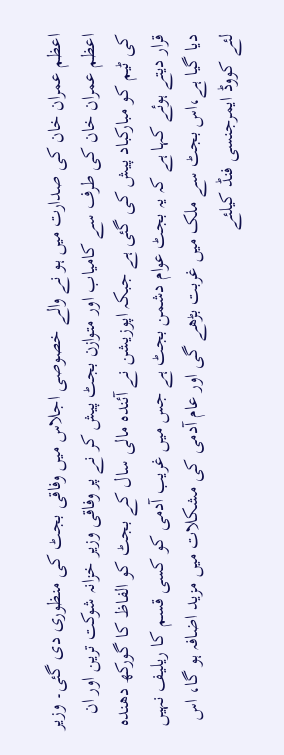اعظم عمران خان کی صدارت میں ہو نے والے خصوصی اجلاس میں وفاقی بجٹ کی منظوری دی گئی۔ وزیر اعظم عمران خان کی طرف سے کامیاب اور متوازن بجٹ پیش کر نے پر وفاقی وزیر خزانہ شوکت ترین اور ان کی ٹیم کو مبارکباد پیش کی گئی ہے جبکہ اپوزیشن نے آئندہ مالی سال کے بجٹ کو الفاظ کا گورکھ دھندہ قرار دیتے ہوئے کہا ہے کہ یہ بجٹ عوام دشمن بجٹ ہے جس میں غریب آدمی کو کسی قسم کا ریلیف نہیں دیا گیا ہے،اس بجٹ سے ملک میں غربت بڑھے گی اور عام آدمی کی مشکلات میں مزید اضافہ ہو گا، اس لئے کووڈ ایمرجنسی فنڈ کیلئے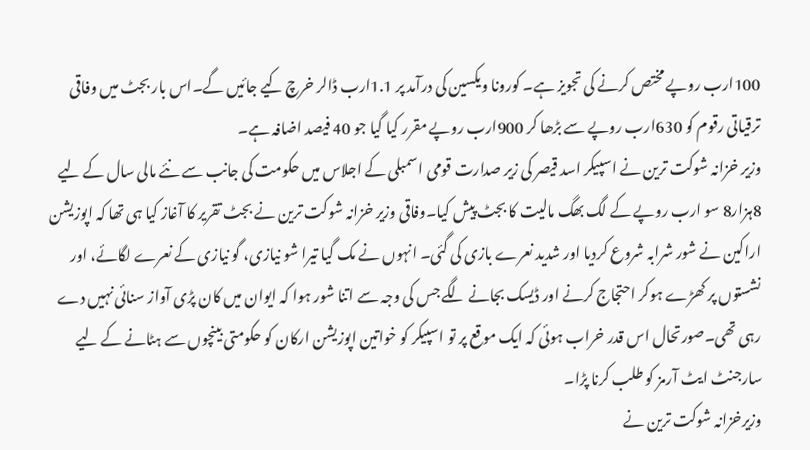100ارب روپے مختص کرنے کی تجویز ہے۔ کورونا ویکسین کی درآمد پر 1.1ارب ڈالر خرچ کیے جائیں گے۔اس بار بجٹ میں وفاقی ترقیاتی رقوم کو 630ارب روپے سے بڑھا کر 900ارب روپے مقرر کیا گیا جو 40 فیصد اضافہ ہے۔
وزیر خزانہ شوکت ترین نے اسپیکر اسد قیصر کی زیر صدارت قومی اسمبلی کے اجلاس میں حکومت کی جانب سے نئے مالی سال کے لیے 8ہزار8 سو ارب روپے کے لگ بھگ مالیت کا بجٹ پیش کیا۔وفاقی وزیر خزانہ شوکت ترین نے بجٹ تقریر کا آغاز کیا ہی تھا کہ اپوزیشن اراکین نے شور شرابہ شروع کردیا اور شدید نعرے بازی کی گئی۔ انہوں نے مک گیا تیرا شو نیازی، گو نیازی کے نعرے لگائے، اور نشستوں پر کھڑے ہوکر احتجاج کرنے اور ڈیسک بجانے لگے جس کی وجہ سے اتنا شور ہوا کہ ایوان میں کان پڑی آواز سنائی نہیں دے رہی تھی۔صورتحال اس قدر خراب ہوئی کہ ایک موقع پر تو اسپیکر کو خواتین اپوزیشن ارکان کو حکومتی بینچوں سے ہٹانے کے لیے سارجنٹ ایٹ آرمز کو طلب کرنا پڑا۔
وزیرخزانہ شوکت ترین نے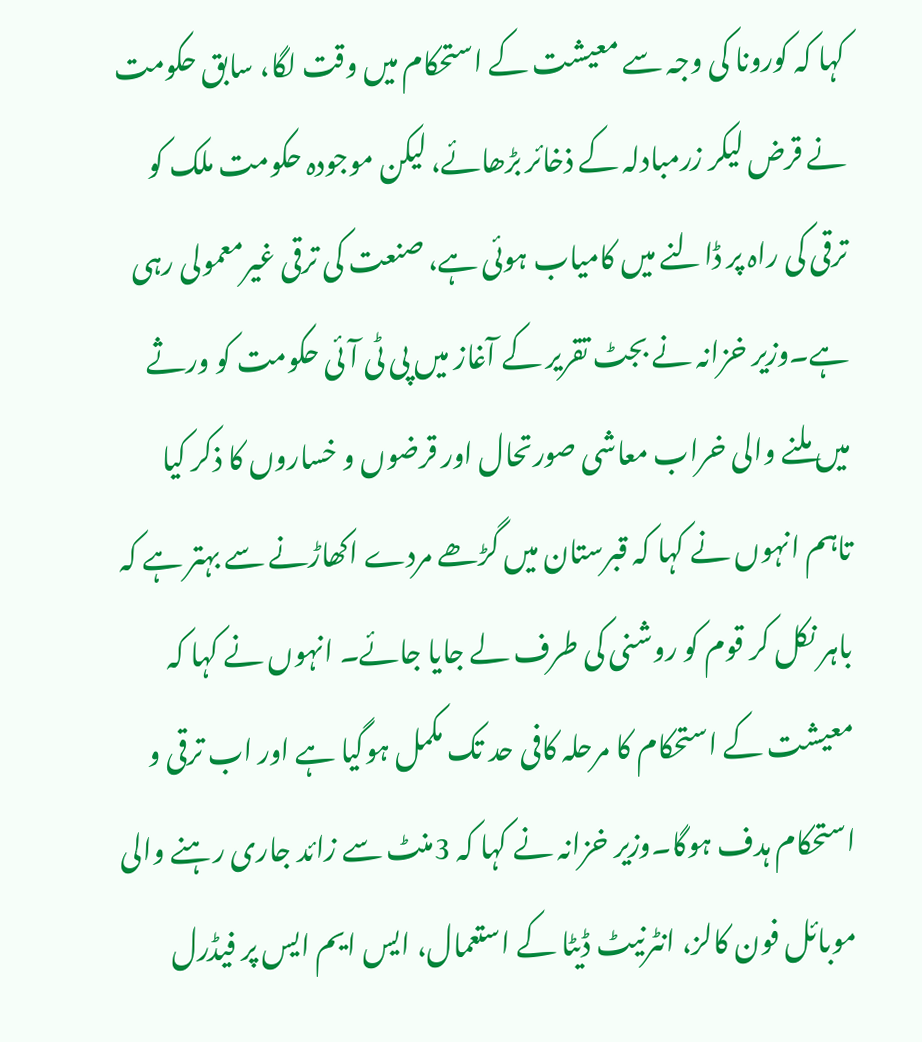کہا کہ کورونا کی وجہ سے معیشت کے استحکام میں وقت لگا، سابق حکومت نے قرض لیکر زرمبادلہ کے ذخائر بڑھائے، لیکن موجودہ حکومت ملک کو ترقی کی راہ پر ڈالنے میں کامیاب ہوئی ہے، صنعت کی ترقی غیرمعمولی رہی ہے۔وزیر خزانہ نے بجٹ تقریر کے آغاز میں پی ٹی آئی حکومت کو ورثے میں ملنے والی خراب معاشی صورتحال اور قرضوں و خساروں کا ذکر کیا تاہم انہوں نے کہا کہ قبرستان میں گڑھے مردے اکھاڑنے سے بہتر ہے کہ باہر نکل کر قوم کو روشنی کی طرف لے جایا جائے۔ انہوں نے کہا کہ معیشت کے استحکام کا مرحلہ کافی حد تک مکمل ہوگیا ہے اور اب ترقی و استحکام ہدف ہوگا۔وزیر خزانہ نے کہا کہ 3منٹ سے زائد جاری رہنے والی موبائل فون کالز، انٹرنیٹ ڈیٹا کے استعمال، ایس ایم ایس پر فیڈرل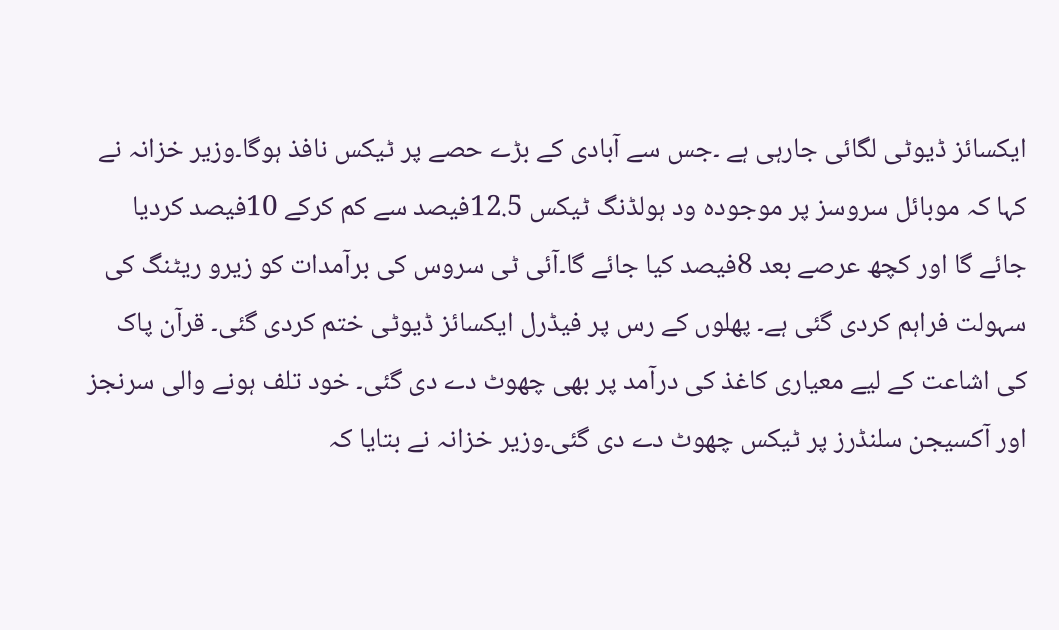ایکسائز ڈیوٹی لگائی جارہی ہے ۔جس سے آبادی کے بڑے حصے پر ٹیکس نافذ ہوگا۔وزیر خزانہ نے کہا کہ موبائل سروسز پر موجودہ ود ہولڈنگ ٹیکس 12.5فیصد سے کم کرکے 10فیصد کردیا جائے گا اور کچھ عرصے بعد 8فیصد کیا جائے گا۔آئی ٹی سروس کی برآمدات کو زیرو ریٹنگ کی سہولت فراہم کردی گئی ہے۔ پھلوں کے رس پر فیڈرل ایکسائز ڈیوٹی ختم کردی گئی۔ قرآن پاک کی اشاعت کے لیے معیاری کاغذ کی درآمد پر بھی چھوٹ دے دی گئی۔ خود تلف ہونے والی سرنجز اور آکسیجن سلنڈرز پر ٹیکس چھوٹ دے دی گئی۔وزیر خزانہ نے بتایا کہ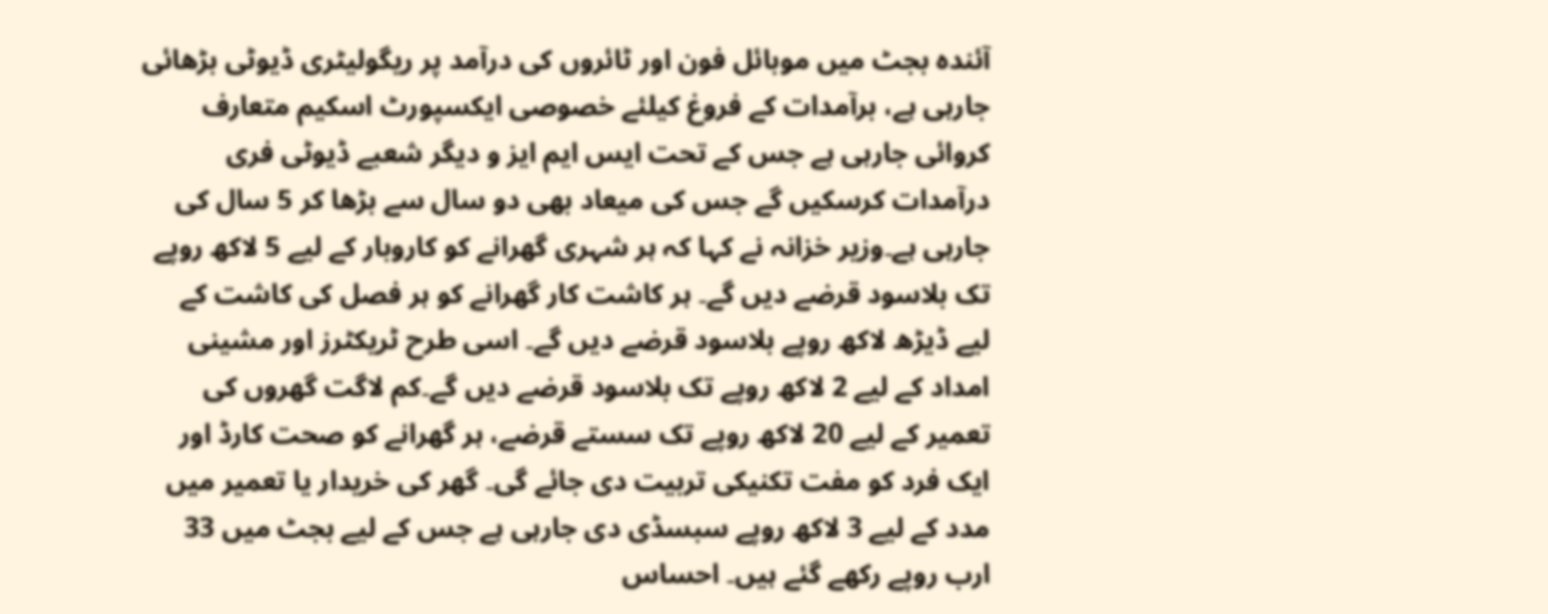آئندہ بجٹ میں موبائل فون اور ٹائروں کی درآمد پر ریگولیٹری ڈیوٹی بڑھائی جارہی ہے، برآمدات کے فروغ کیلئے خصوصی ایکسپورٹ اسکیم متعارف کروائی جارہی ہے جس کے تحت ایس ایم ایز و دیگر شعبے ڈیوٹی فری درآمدات کرسکیں گے جس کی میعاد بھی دو سال سے بڑھا کر 5 سال کی جارہی ہے۔وزیر خزانہ نے کہا کہ ہر شہری گھرانے کو کاروبار کے لیے 5 لاکھ روپے تک بلاسود قرضے دیں گے۔ ہر کاشت کار گھرانے کو ہر فصل کی کاشت کے لیے ڈیڑھ لاکھ روپے بلاسود قرضے دیں گے۔ اسی طرح ٹریکٹرز اور مشینی امداد کے لیے 2 لاکھ روپے تک بلاسود قرضے دیں گے۔کم لاگت گھروں کی تعمیر کے لیے 20 لاکھ روپے تک سستے قرضے، ہر گھرانے کو صحت کارڈ اور ایک فرد کو مفت تکنیکی تربیت دی جائے گی۔ گھر کی خریدار یا تعمیر میں مدد کے لیے 3 لاکھ روپے سبسڈی دی جارہی ہے جس کے لیے بجٹ میں 33 ارب روپے رکھے گئے ہیں۔ احساس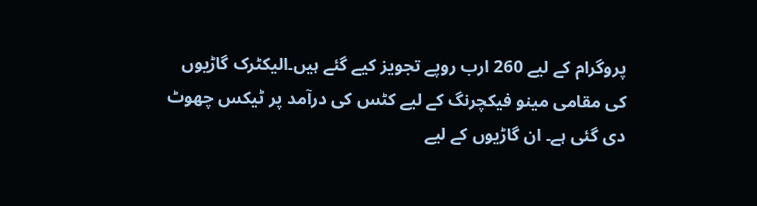پروگرام کے لیے 260 ارب روپے تجویز کیے گئے ہیں۔الیکٹرک گاڑیوں کی مقامی مینو فیکچرنگ کے لیے کٹس کی درآمد پر ٹیکس چھوٹ دی گئی ہے۔ ان گاڑیوں کے لیے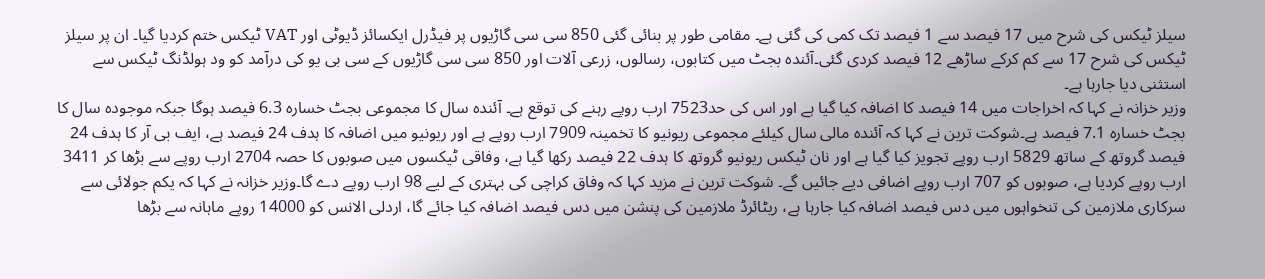سیلز ٹیکس کی شرح میں 17 فیصد سے 1 فیصد تک کمی کی گئی ہے۔ مقامی طور پر بنائی گئی 850 سی سی گاڑیوں پر فیڈرل ایکسائز ڈیوٹی اور VAT ٹیکس ختم کردیا گیا۔ ان پر سیلز ٹیکس کی شرح 17 سے کم کرکے ساڑھے 12 فیصد کردی گئی۔آئندہ بجٹ میں کتابوں، رسالوں، زرعی آلات اور 850 سی سی گاڑیوں کے سی بی یو کی درآمد کو ود ہولڈنگ ٹیکس سے استثنی دیا جارہا ہے۔
وزیر خزانہ نے کہا کہ اخراجات میں 14 فیصد کا اضافہ کیا گیا ہے اور اس کی حد7523 ارب روپے رہنے کی توقع ہے۔ آئندہ سال کا مجموعی بجٹ خسارہ 6.3 فیصد ہوگا جبکہ موجودہ سال کا بجٹ خسارہ 7.1 فیصد ہے۔شوکت ترین نے کہا کہ آئندہ مالی سال کیلئے مجموعی ریونیو کا تخمینہ 7909 ارب روپے ہے اور ریونیو میں اضافہ کا ہدف 24 فیصد ہے، ایف بی آر کا ہدف 24 فیصد گروتھ کے ساتھ 5829 ارب روپے تجویز کیا گیا ہے اور نان ٹیکس ریونیو گروتھ کا ہدف 22 فیصد رکھا گیا ہے، وفاقی ٹیکسوں میں صوبوں کا حصہ 2704 ارب روپے سے بڑھا کر 3411 ارب روپے کردیا ہے، صوبوں کو 707 ارب روپے اضافی دیے جائیں گے۔ شوکت ترین نے مزید کہا کہ وفاق کراچی کی بہتری کے لیے 98 ارب روپے دے گا۔وزیر خزانہ نے کہا کہ یکم جولائی سے سرکاری ملازمین کی تنخواہوں میں دس فیصد اضافہ کیا جارہا ہے، ریٹائرڈ ملازمین کی پنشن میں دس فیصد اضافہ کیا جائے گا، اردلی الانس کو 14000 روپے ماہانہ سے بڑھا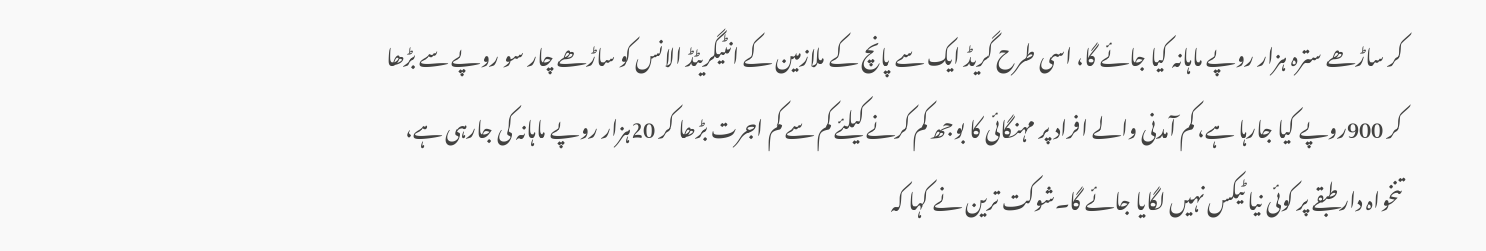کر ساڑھے سترہ ہزار روپے ماہانہ کیا جائے گا، اسی طرح گریڈ ایک سے پانچ کے ملازمین کے انٹیگریٹڈ الانس کو ساڑھے چار سو روپے سے بڑھا کر 900روپے کیا جارہا ہے، کم آمدنی والے افراد پر مہنگائی کا بوجھ کم کرنے کیلئے کم سے کم اجرت بڑھا کر 20ہزار روپے ماہانہ کی جارہی ہے، تنخواہ دار طبقے پر کوئی نیا ٹیکس نہیں لگایا جائے گا۔شوکت ترین نے کہا کہ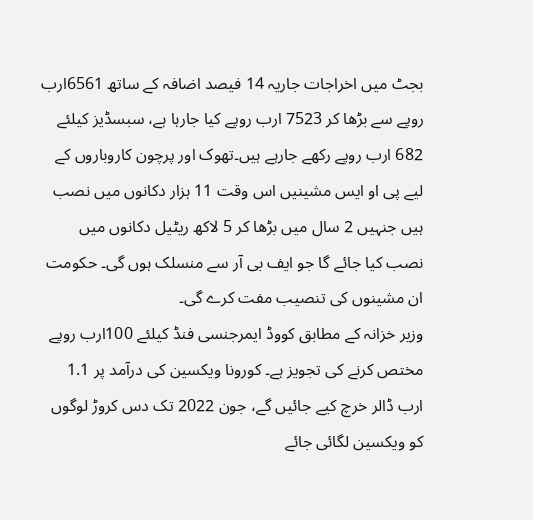بجٹ میں اخراجات جاریہ 14 فیصد اضافہ کے ساتھ 6561ارب روپے سے بڑھا کر 7523 ارب روپے کیا جارہا ہے، سبسڈیز کیلئے 682 ارب روپے رکھے جارہے ہیں۔تھوک اور پرچون کاروباروں کے لیے پی او ایس مشینیں اس وقت 11 ہزار دکانوں میں نصب ہیں جنہیں 2 سال میں بڑھا کر 5 لاکھ ریٹیل دکانوں میں نصب کیا جائے گا جو ایف بی آر سے منسلک ہوں گی۔ حکومت ان مشینوں کی تنصیب مفت کرے گی۔
وزیر خزانہ کے مطابق کووڈ ایمرجنسی فنڈ کیلئے 100ارب روپے مختص کرنے کی تجویز ہے۔ کورونا ویکسین کی درآمد پر 1.1 ارب ڈالر خرچ کیے جائیں گے، جون 2022 تک دس کروڑ لوگوں کو ویکسین لگائی جائے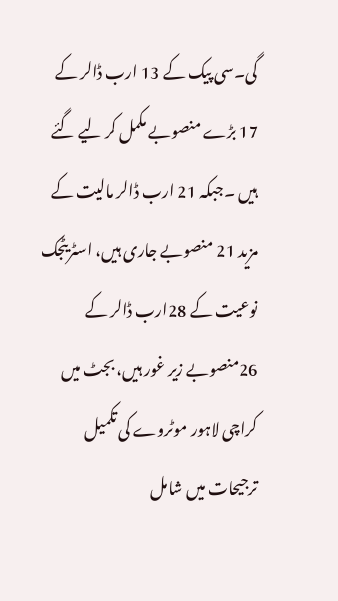گی۔سی پیک کے 13 ارب ڈالر کے 17 بڑے منصوبے مکمل کر لیے گئے ہیں ۔جبکہ 21 ارب ڈالر مالیت کے مزید 21 منصوبے جاری ہیں، اسٹریٹجک نوعیت کے 28ارب ڈالر کے 26منصوبے زیر غور ہیں، بجٹ میں کراچی لاہور موٹروے کی تکمیل ترجیحات میں شامل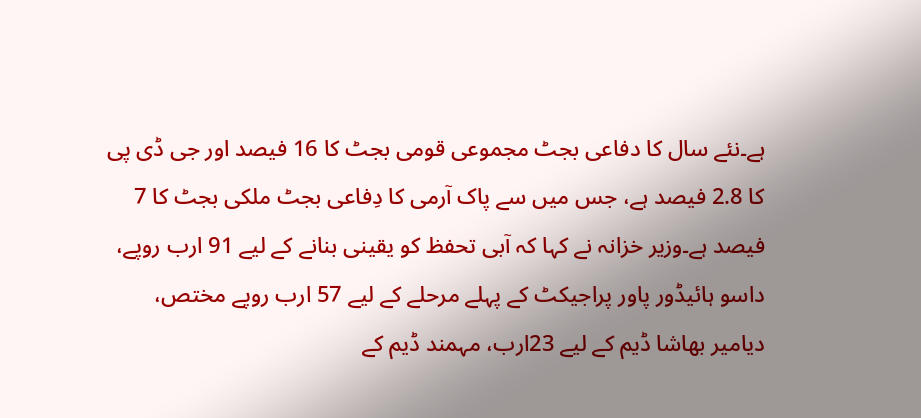ہے۔نئے سال کا دفاعی بجٹ مجموعی قومی بجٹ کا 16 فیصد اور جی ڈی پی کا 2.8 فیصد ہے، جس میں سے پاک آرمی کا دِفاعی بجٹ ملکی بجٹ کا 7 فیصد ہے۔وزیر خزانہ نے کہا کہ آبی تحفظ کو یقینی بنانے کے لیے 91 ارب روپے، داسو ہائیڈور پاور پراجیکٹ کے پہلے مرحلے کے لیے 57 ارب روپے مختص، دیامیر بھاشا ڈیم کے لیے 23ارب، مہمند ڈیم کے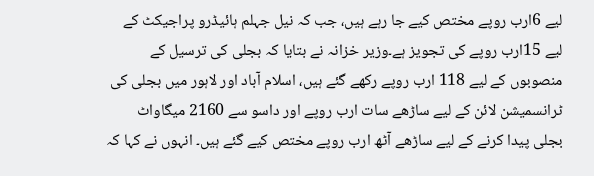لیے 6ارب روپے مختص کیے جا رہے ہیں، جب کہ نیل جہلم ہائیڈرو پراجیکٹ کے لیے 15ارب روپے کی تجویز ہے۔وزیر خزانہ نے بتایا کہ بجلی کی ترسیل کے منصوبوں کے لیے 118 ارب روپے رکھے گئے ہیں، اسلام آباد اور لاہور میں بجلی کی ٹرانسمیشن لائن کے لیے ساڑھے سات ارب روپے اور داسو سے 2160 میگاواٹ بجلی پیدا کرنے کے لیے ساڑھے آٹھ ارب روپے مختص کیے گئے ہیں۔ انہوں نے کہا کہ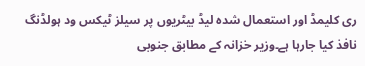ری کلیمڈ اور استعمال شدہ لیڈ بیٹریوں پر سیلز ٹیکس ود ہولڈنگ نافذ کیا جارہا ہے۔وزیر خزانہ کے مطابق جنوبی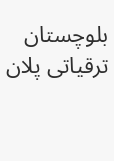بلوچستان ترقیاتی پلان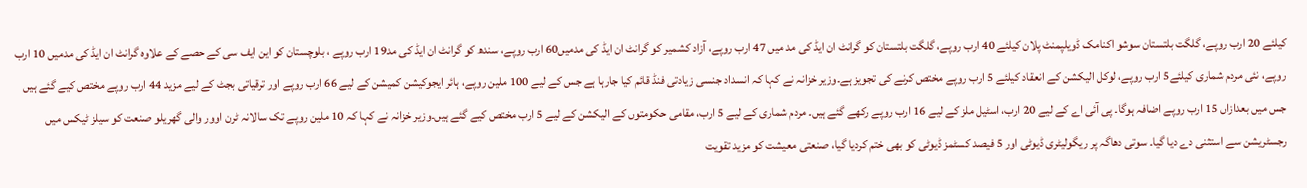کیلئے 20 ارب روپے، گلگت بلتستان سوشو اکنامک ڈویلپمنٹ پلان کیلئے 40 ارب روپے، گلگت بلتستان کو گرانٹ ان ایڈ کی مد میں 47 ارب روپے، آزاد کشمیر کو گرانٹ ان ایڈ کی مدمیں60 ارب روپے، سندھ کو گرانٹ ان ایڈ کی مد19 ارب روپے ، بلوچستان کو این ایف سی کے حصے کے علاوہ گرانٹ ان ایڈ کی مدمیں 10 ارب روپے، نئی مردم شماری کیلئے5 ارب روپے، لوکل الیکشن کے انعقاد کیلئے 5 ارب روپے مختص کرنے کی تجویز ہے۔وزیر خزانہ نے کہا کہ انسداد جنسی زیادتی فنڈ قائم کیا جارہا ہے جس کے لیے 100 ملین روپے، ہائر ایجوکیشن کمیشن کے لیے 66 ارب روپے اور ترقیاتی بجٹ کے لیے مزید 44 ارب روپے مختص کیے گئے ہیں جس میں بعدازاں 15 ارب روپے اضافہ ہوگا۔ پی آئی اے کے لیے 20 ارب، اسٹیل ملز کے لیے 16 ارب روپے رکھے گئے ہیں۔ مردم شماری کے لیے 5 ارب، مقامی حکومتوں کے الیکشن کے لیے 5 ارب مختص کیے گئے ہیں۔وزیر خزانہ نے کہا کہ 10 ملین روپے تک سالانہ ٹرن اوور والی گھریلو صنعت کو سیلز ٹیکس میں رجسٹریشن سے استثنی دے دیا گیا۔ سوتی دھاگہ پر ریگولیٹری ڈیوٹی اور 5 فیصد کسٹمز ڈیوٹی کو بھی ختم کردیا گیا، صنعتی معیشت کو مزید تقویت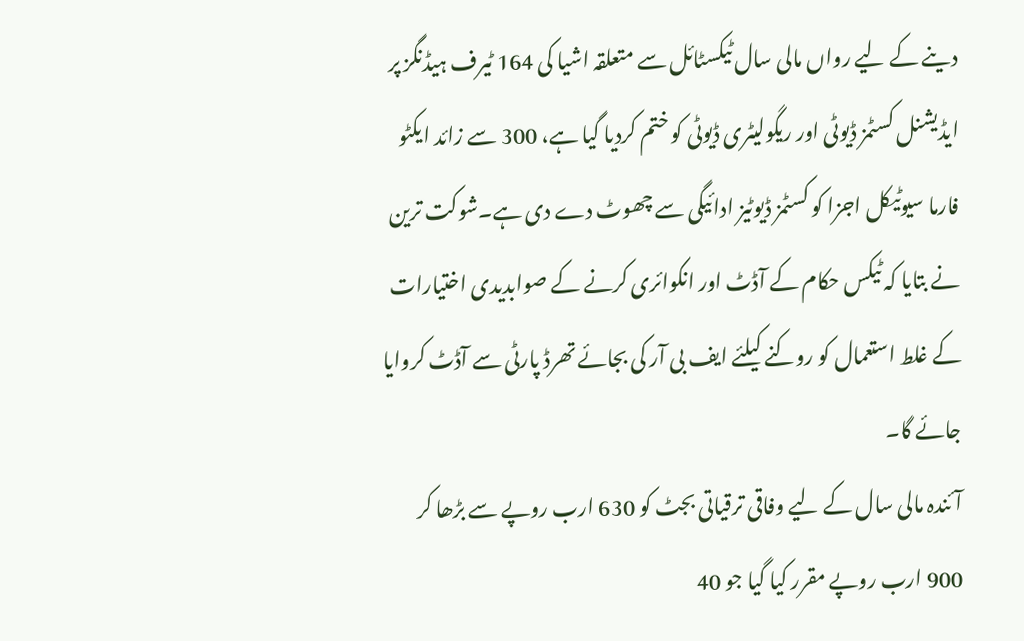دینے کے لیے رواں مالی سال ٹیکسٹائل سے متعلقہ اشیا کی 164 ٹیرف ہیڈنگز پر ایڈیشنل کسٹمز ڈیوٹی اور ریگولیٹری ڈیوٹی کو ختم کردیا گیا ہے، 300 سے زائد ایکٹو فارما سیوٹیکل اجزا کو کسٹمز ڈیوٹیز ادائیگی سے چھوٹ دے دی ہے۔شوکت ترین نے بتایا کہ ٹیکس حکام کے آڈٹ اور انکوائری کرنے کے صوابدیدی اختیارات کے غلط استعمال کو روکنے کیلئے ایف بی آر کی بجائے تھرڈ پارٹی سے آڈٹ کروایا جائے گا۔
آئندہ مالی سال کے لیے وفاقی ترقیاتی بجٹ کو 630 ارب روپے سے بڑھا کر 900 ارب روپے مقرر کیا گیا جو 40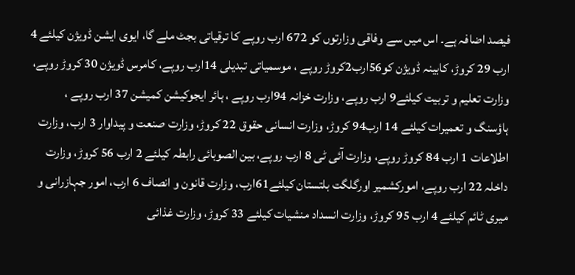فیصد اضافہ ہے۔ اس میں سے وفاقی وزارتوں کو 672 ارب روپے کا ترقیاتی بجٹ ملے گا، ایوی ایشن ڈویژن کیلئے 4 ارب 29 کروڑ، کابینہ ڈویژن کو56ارب2کروڑ روپے ، موسمیاتی تبدیلی 14ارب روپے، کامرس ڈویژن 30 کروڑ روپے، وزارت تعلیم و تربیت کیلئے9 ارب روپے، وزارت خزانہ 94ارب روپے ، ہائر ایجوکیشن کمیشن 37 ارب روپے ، ہاؤسنگ و تعمیرات کیلئے 14 ارب94 کروڑ، وزارت انسانی حقوق 22 کروڑ، وزارت صنعت و پیداوار 3 ارب، وزارت اطلاعات 1 ارب 84 کروڑ روپے، وزارت آئی ٹی 8 ارب روپے، بین الصوبائی رابطہ کیلئے 2 ارب 56 کروڑ، وزارت داخلہ 22 ارب روپے، امورکشمیر اورگلگت بلتستان کیلئے61ارب، وزارت قانون و انصاف 6 ارب، امور جہازرانی و میری ٹائم کیلئے 4 ارب 95 کروڑ، وزارت انسداد منشیات کیلئے 33 کروڑ، وزارت غذائی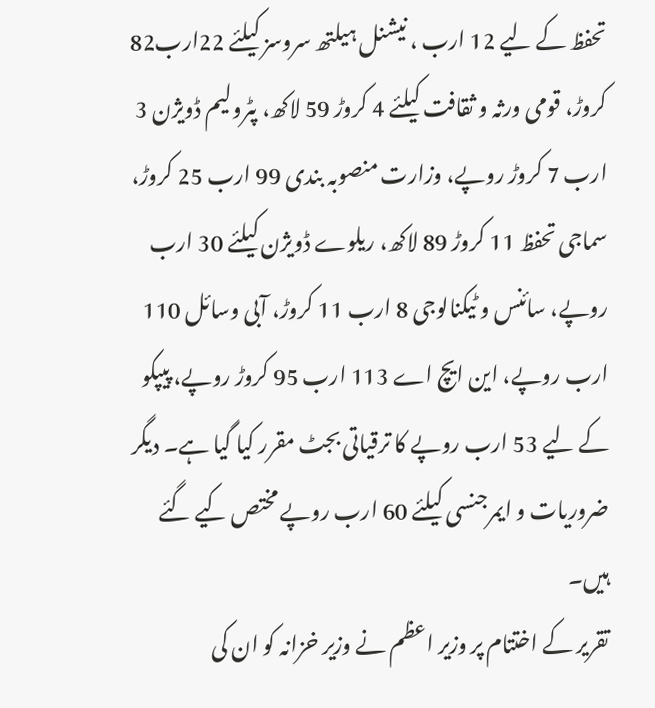تحفظ کے لیے 12 ارب ، نیشنل ہیلتھ سروسز کیلئے 22ارب82 کروڑ، قومی ورثہ و ثقافت کیلئے 4 کروڑ 59 لاکھ، پٹرولیم ڈویژن 3 ارب 7 کروڑ روپے، وزارت منصوبہ بندی 99 ارب 25 کروڑ، سماجی تحفظ 11 کروڑ 89 لاکھ، ریلوے ڈویژن کیلئے 30 ارب روپے، سائنس و ٹیکنالوجی 8 ارب 11 کروڑ، آبی وسائل 110 ارب روپے، این ایچ اے 113 ارب 95 کروڑ روپے، پیپکو کے لیے 53 ارب روپے کا ترقیاتی بجٹ مقرر کیا گیا ہے۔ دیگر ضروریات و ایمرجنسی کیلئے 60 ارب روپے مختص کیے گئے ہیں۔
تقریر کے اختتام پر وزیر اعظم نے وزیر خزانہ کو ان کی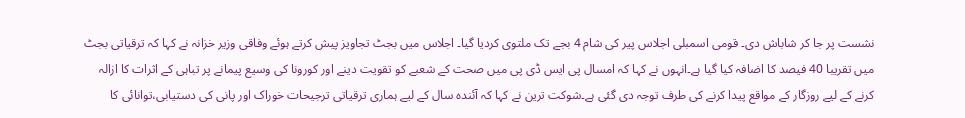نشست پر جا کر شاباش دی۔ قومی اسمبلی اجلاس پیر کی شام 4 بجے تک ملتوی کردیا گیا۔ اجلاس میں بجٹ تجاویز پیش کرتے ہوئے وفاقی وزیر خزانہ نے کہا کہ ترقیاتی بجٹ میں تقریبا 40 فیصد کا اضافہ کیا گیا ہے۔انہوں نے کہا کہ امسال پی ایس ڈی پی میں صحت کے شعبے کو تقویت دینے اور کورونا کی وسیع پیمانے پر تباہی کے اثرات کا ازالہ کرنے کے لیے روزگار کے مواقع پیدا کرنے کی طرف توجہ دی گئی ہے۔شوکت ترین نے کہا کہ آئندہ سال کے لیے ہماری ترقیاتی ترجیحات خوراک اور پانی کی دستیابی،توانائی کا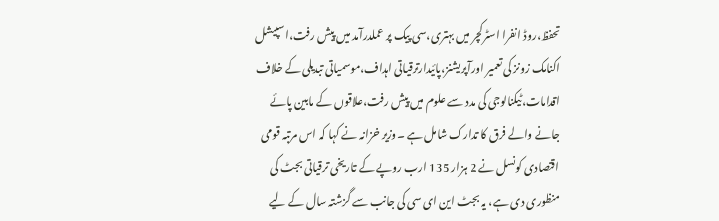تحفظ،روڈ انفرا اسٹرکچر میں بہتری،سی پیک پر عملدرآمد میں پیش رفت،اسپیشل اکنامک زونز کی تعمیر اورآپریشنز،پائیدارترقیاتی اہداف،موسمیاتی تبدیلی کے خلاف اقدامات،ٹیکنالوجی کی مدد سے علوم میں پیش رفت،علاقوں کے مابین پائے جانے والے فرق کا تدارک شامل ہے ۔وزیر خزانہ نے کہا کہ اس مرتبہ قومی اقتصادی کونسل نے 2 ہزار 135 ارب روپے کے تاریخی ترقیاتی بجٹ کی منظوری دی ہے، یہ بجٹ این ای سی کی جانب سے گزشتہ سال کے لیے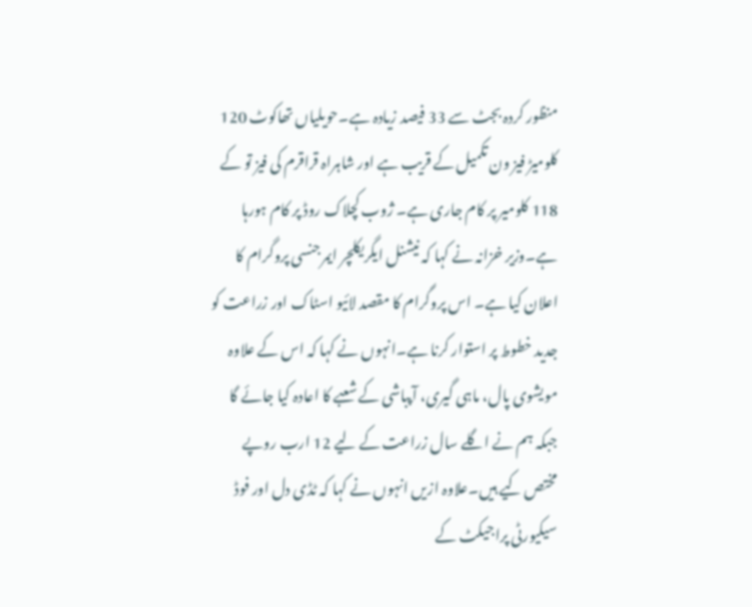منظور کردہ بجٹ سے 33 فیصد زیادہ ہے۔حویلیاں تھاکوٹ 120 کلومیڑ فیز ون تکمیل کے قریب ہے اور شاہراہ قراقرم کی فیز تو کے 118 کلومیر پر کام جاری ہے۔ ژوب کچلاک روڈ پر کام ہورہا ہے۔وزیر خزانہ نے کہا کہ نیشنل ایگریکلچر ایمرجنسی پروگرام کا اعلان کیا ہے۔ اس پروگرام کا مقصد لائیو اسٹاک اور زراعت کو جدید خطوط پر استوار کرنا ہے۔انہوں نے کہا کہ اس کے علاوہ مویشوی پال، ماہی گیری، آپباشی کے شعبے کا اعادہ کیا جائے گا جبکہ ہم نے اگلے سال زراعت کے لیے 12 ارب روپے مختص کیے ہیں۔علاوہ ازیں انہوں نے کہا کہ ٹڈی دل اور فوڈ سیکیورٹی پراجیکٹ کے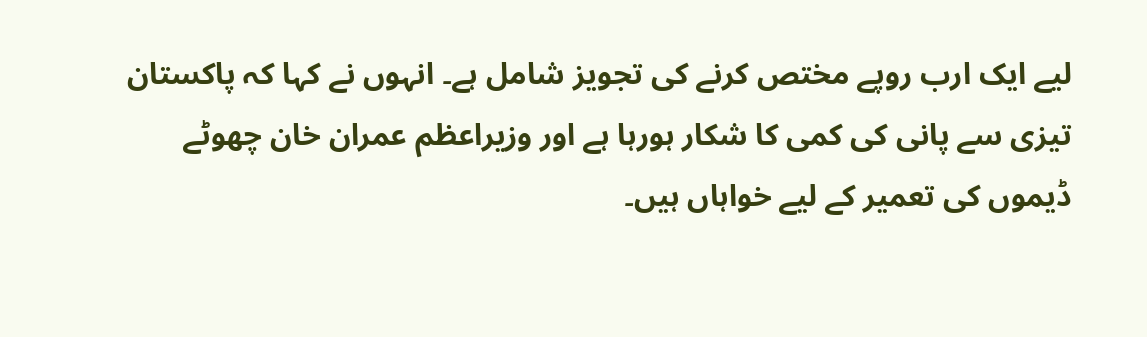لیے ایک ارب روپے مختص کرنے کی تجویز شامل ہے۔ انہوں نے کہا کہ پاکستان تیزی سے پانی کی کمی کا شکار ہورہا ہے اور وزیراعظم عمران خان چھوٹے ڈیموں کی تعمیر کے لیے خواہاں ہیں۔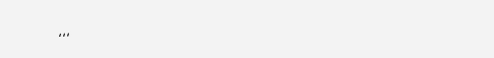،،،